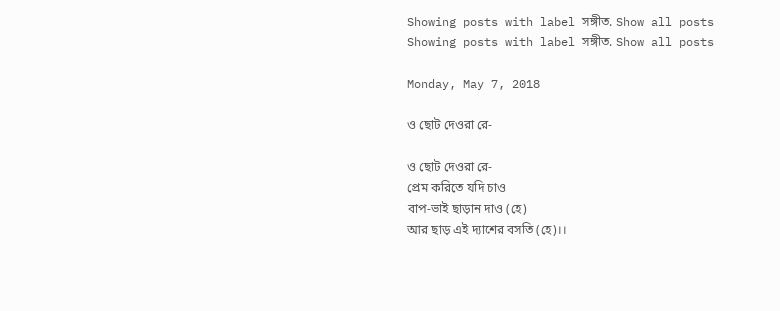Showing posts with label সঙ্গীত. Show all posts
Showing posts with label সঙ্গীত. Show all posts

Monday, May 7, 2018

ও ছোট দেওরা রে-

ও ছোট দেওরা রে-
প্রেম করিতে যদি চাও
বাপ-ভাই ছাড়ান দাও (হে)
আর ছাড় এই দ্যাশের বসতি (হে)।।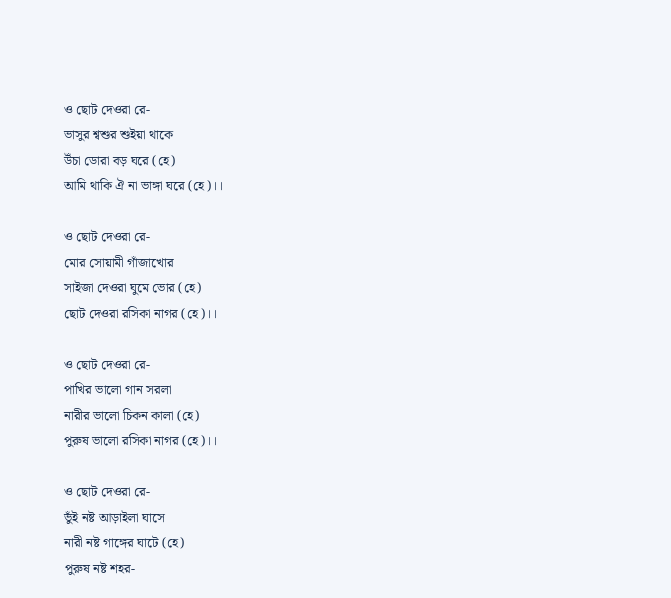ও ছোট দেওরা রে-
ভাসুর শ্বশুর শুইয়া থাকে
উঁচা ডোরা বড় ঘরে (হে)
আমি থাকি ঐ না ভাঙ্গা ঘরে (হে)।।

ও ছোট দেওরা রে-
মোর সোয়ামী গাঁজাখোর
সাইজা দেওরা ঘুমে ভোর (হে)
ছোট দেওরা রসিকা নাগর (হে)।।

ও ছোট দেওরা রে-
পাখির ভালো গান সরলা
নারীর ভালো চিকন কালা (হে)
পুরুষ ভালো রসিকা নাগর (হে)।।

ও ছোট দেওরা রে-
ভুঁই নষ্ট আড়াইলা ঘাসে
নারী নষ্ট গাঙ্গের ঘাটে (হে)
পুরুষ নষ্ট শহর-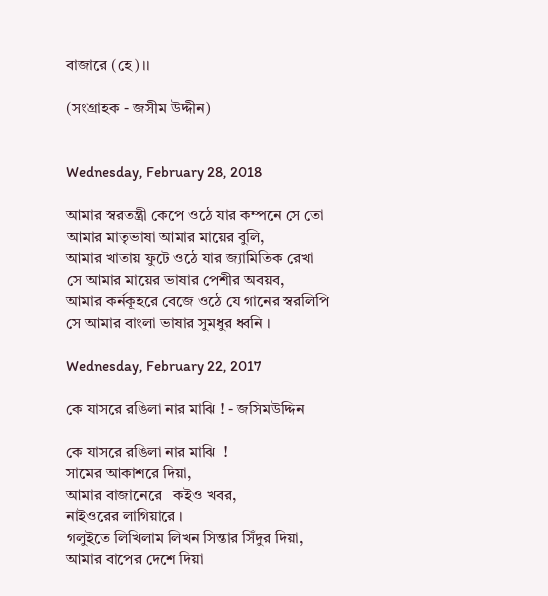বাজারে (হে)।।

(সংগ্রাহক - জসীম উদ্দীন)


Wednesday, February 28, 2018

আমার স্বরতন্ত্রী কেপে ওঠে যার কম্পনে সে তো আমার মাতৃভাষা আমার মায়ের বুলি,
আমার খাতায় ফুটে ওঠে যার জ্যামিতিক রেখা সে আমার মায়ের ভাষার পেশীর অবয়ব,
আমার কর্নকূহরে বেজে ওঠে যে গানের স্বরলিপি
সে আমার বাংলা ভাষার সুমধুর ধ্বনি ।

Wednesday, February 22, 2017

কে যাসরে রঙিলা নার মাঝি ! - জসিমউদ্দিন

কে যাসরে রঙিলা নার মাঝি  !
সামের আকাশরে দিয়া,
আমার বাজানেরে   কইও খবর,
নাইওরের লাগিয়ারে ।
গলুইতে লিখিলাম লিখন সিন্তার সিঁদুর দিয়া,
আমার বাপের দেশে দিয়া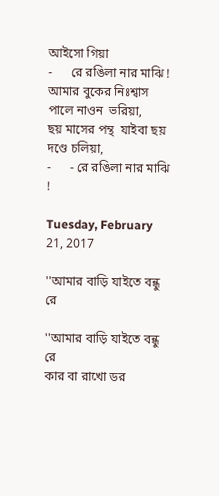আইসো গিয়া
-      রে রঙিলা নার মাঝি !
আমার বুকের নিঃশ্বাস পালে নাওন  ভরিয়া,
ছয় মাসের পন্থ  যাইবা ছয় দণ্ডে চলিয়া,
-      - রে রঙিলা নার মাঝি !

Tuesday, February 21, 2017

''আমার বাড়ি যাইতে বন্ধু রে

''আমার বাড়ি যাইতে বন্ধু রে
কার বা রাখো ডর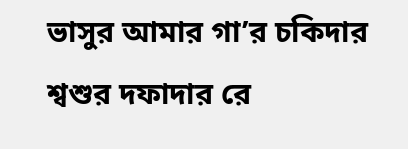ভাসুর আমার গা’র চকিদার
শ্বশুর দফাদার রে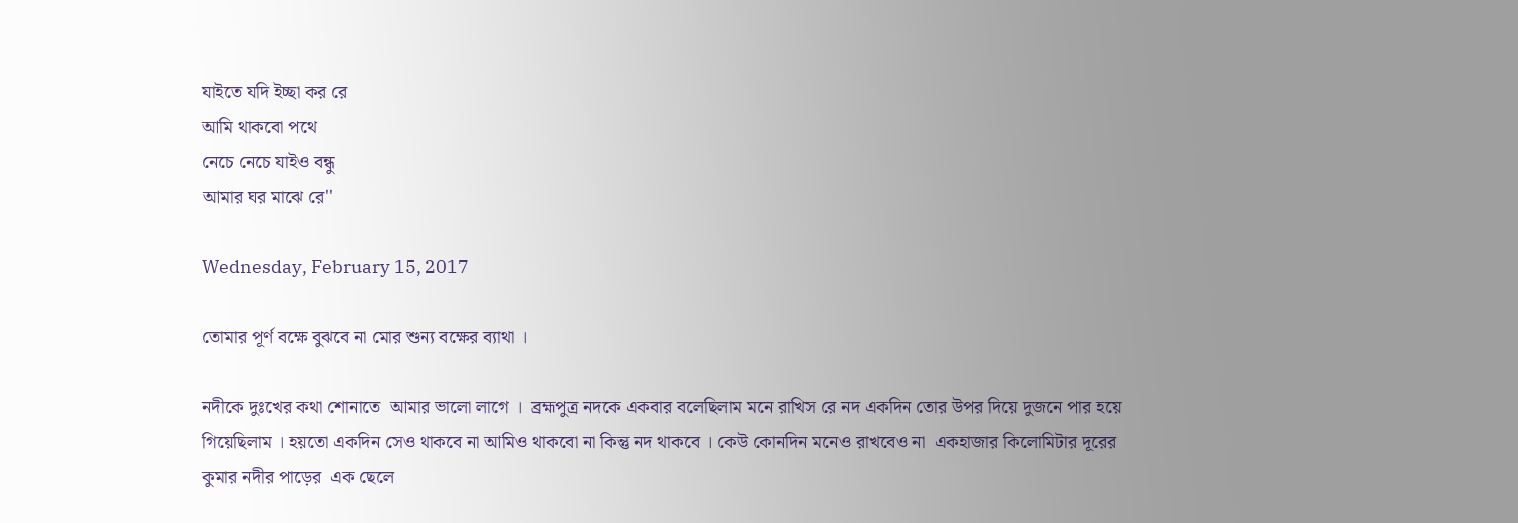যাইতে যদি ইচ্ছা কর রে
আমি থাকবো পথে
নেচে নেচে যাইও বন্ধু
আমার ঘর মাঝে রে''

Wednesday, February 15, 2017

তোমার পূর্ণ বক্ষে বুঝবে না মোর শুন্য বক্ষের ব্যাথা ।

নদীকে দুঃখের কথা শোনাতে  আমার ভালো লাগে ।  ব্রহ্মপুত্র নদকে একবার বলেছিলাম মনে রাখিস রে নদ একদিন তোর উপর দিয়ে দুজনে পার হয়ে গিয়েছিলাম । হয়তো একদিন সেও থাকবে না আমিও থাকবো না কিন্তু নদ থাকবে । কেউ কোনদিন মনেও রাখবেও না  একহাজার কিলোমিটার দূরের  কুমার নদীর পাড়ের  এক ছেলে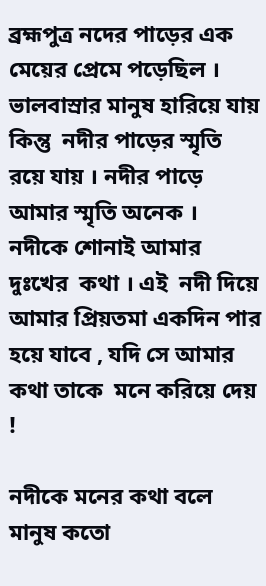ব্রহ্মপুত্র নদের পাড়ের এক মেয়ের প্রেমে পড়েছিল ।
ভালবাস্রার মানুষ হারিয়ে যায় কিন্তু  নদীর পাড়ের স্মৃতি রয়ে যায় । নদীর পাড়ে আমার স্মৃতি অনেক । নদীকে শোনাই আমার দুঃখের  কথা । এই  নদী দিয়ে আমার প্রিয়তমা একদিন পার হয়ে যাবে , যদি সে আমার কথা তাকে  মনে করিয়ে দেয় !

নদীকে মনের কথা বলে মানুষ কতো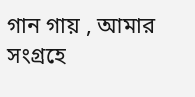গান গায় , আমার সংগ্রহে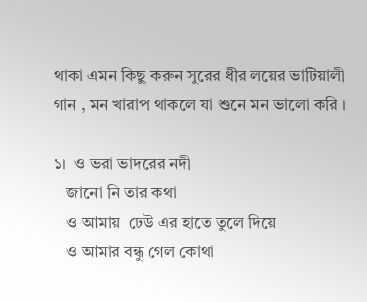থাকা এমন কিছু করুন সুরের ধীর লয়ের ভাটিয়ালী গান , মন খারাপ থাকলে যা শুনে মন ভালো করি ।

১।  ও ভরা ভাদরের নদী
   জানো নি তার কথা
   ও আমায়  ঢেউ এর হাতে তুলে দিয়ে
   ও আমার বন্ধু গেল কোথা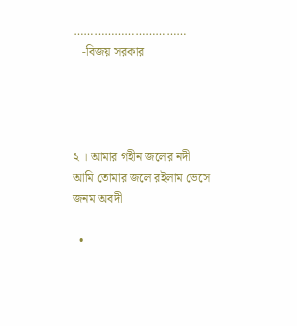……………………………
   -বিজয় সরকার




২ । আমার গহীন জলের নদী
আমি তোমার জলে রইলাম ভেসে জনম অবদী

  •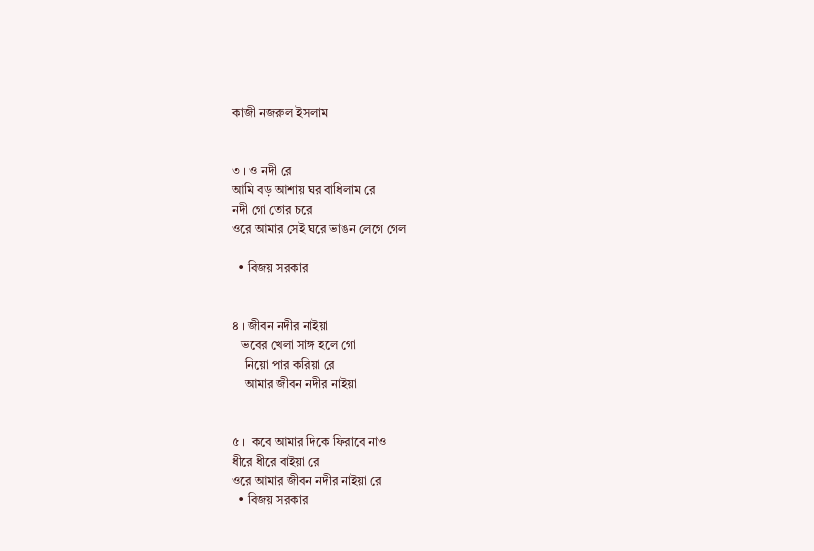কাজী নজরুল ইসলাম


৩ । ও নদী রে
আমি বড় আশায় ঘর বাধিলাম রে
নদী গো তোর চরে
ওরে আমার সেই ঘরে ভাঙন লেগে গেল

  • বিজয় সরকার


৪ । জীবন নদীর নাইয়া
   ভবের খেলা সাঙ্গ হলে গো
    নিয়ো পার করিয়া রে
    আমার জীবন নদীর নাইয়া


৫ ।  কবে আমার দিকে ফিরাবে নাও
ধীরে ধীরে বাইয়া রে
ওরে আমার জীবন নদীর নাইয়া রে
  • বিজয় সরকার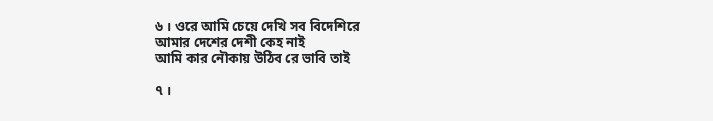৬ । ওরে আমি চেয়ে দেখি সব বিদেশিরে
আমার দেশের দেশী কেহ নাই
আমি কার নৌকায় উঠিব রে ভাবি তাই

৭ ।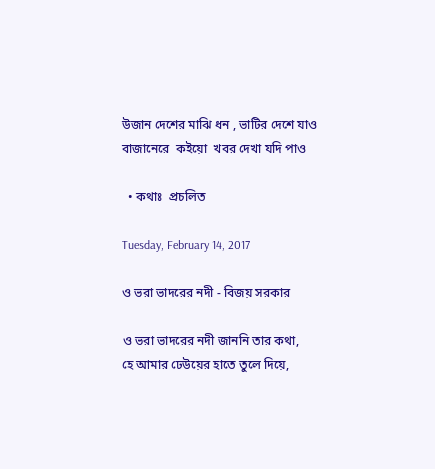উজান দেশের মাঝি ধন , ভাটির দেশে যাও
বাজানেরে  কইয়ো  খবর দেখা যদি পাও

  • কথাঃ  প্রচলিত

Tuesday, February 14, 2017

ও ভরা ভাদরের নদী - বিজয় সরকার

ও ভরা ভাদরের নদী জাননি তার কথা,
হে আমার ঢেউয়ের হাতে তুলে দিয়ে,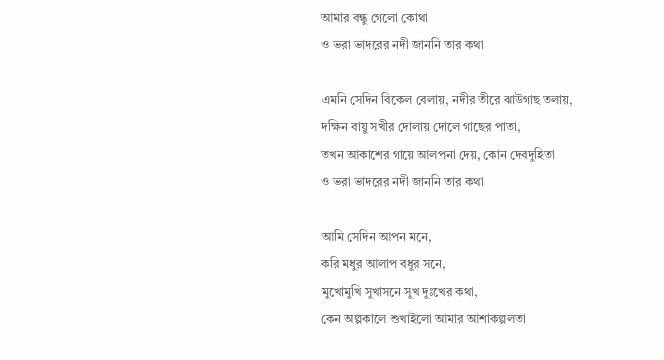আমার বন্ধু গেলো কোথা
ও ভরা ভাদরের নদী জাননি তার কথা

এমনি সেদিন বিকেল বেলায়, নদীর তীরে ঝাউগাছ তলায়,
দক্ষিন বায়ু সখীর দোলায় দোলে গাছের পাতা,
তখন আকাশের গায়ে আলপনা দেয়, কোন দেবদুহিতা
ও ভরা ভাদরের নদী জাননি তার কথা

আমি সেদিন আপন মনে,
করি মধুর আলাপ বধুর সনে,
মুখোমুখি সুখাসনে সুখ দুঃখের কথা,
কেন অল্পকালে শুখাইলো আমার আশাকল্পলতা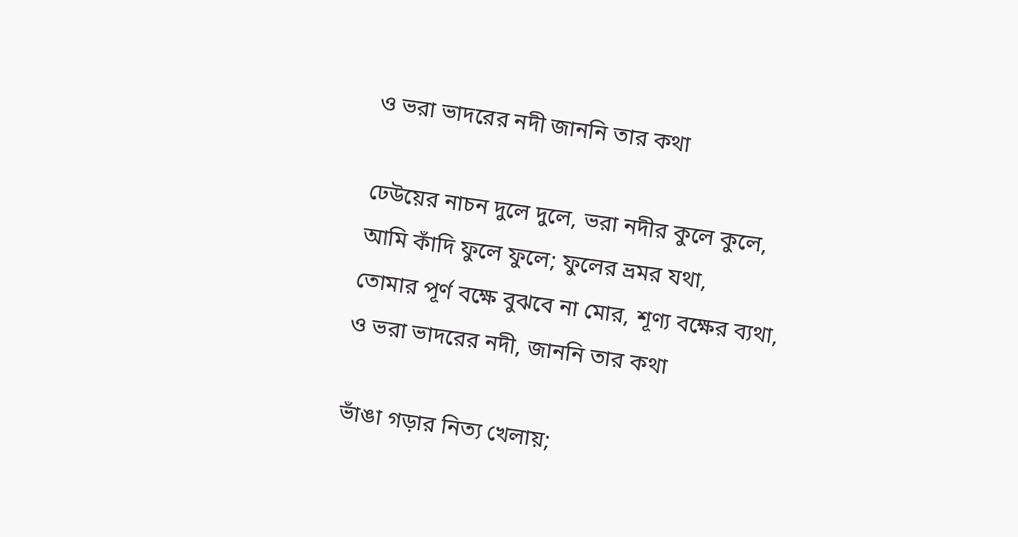ও ভরা ভাদরের নদী জাননি তার কথা

ঢেউয়ের নাচন দুলে দুলে, ভরা নদীর কুলে কুলে,
আমি কাঁদি ফুলে ফুলে; ফুলের ভ্রমর যথা,
তোমার পূর্ণ বক্ষে বুঝবে না মোর, শূণ্য বক্ষের ব্যথা,
ও ভরা ভাদরের নদী, জাননি তার কথা

ভাঁঙা গড়ার নিত্য খেলায়;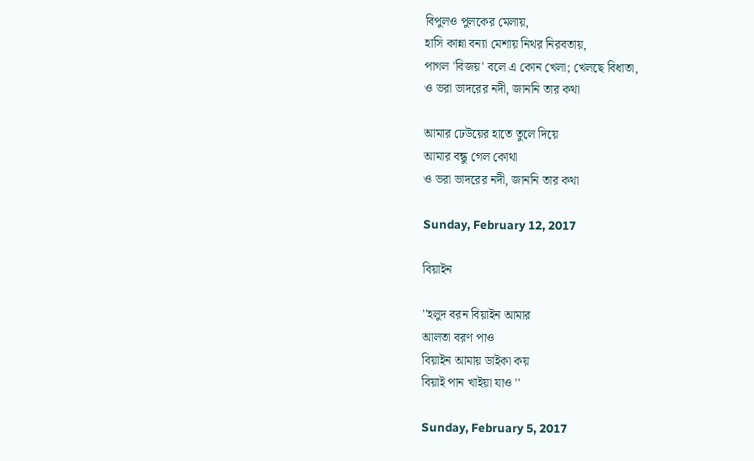বিপুলও পুলকের মেলায়,
হাসি কান্না বন্যা মেশায় নিথর নিরবতায়,
পাগল 'বিজয়' বলে এ কোন খেলা; খেলছে বিধাতা,
ও ভরা ভাদরের নদী, জাননি তার কথা

আমার ঢেউয়ের হাতে তুলে দিয়ে
আমার বন্ধু গেল কোথা
ও ভরা ভাদরের নদী, জাননি তার কথা

Sunday, February 12, 2017

বিয়াইন

''হলুদ বরন বিয়াইন আমার
আলতা বরণ পাও
বিয়াইন আমায় ডাইকা কয়
বিয়াই পান খাইয়া যাও ''

Sunday, February 5, 2017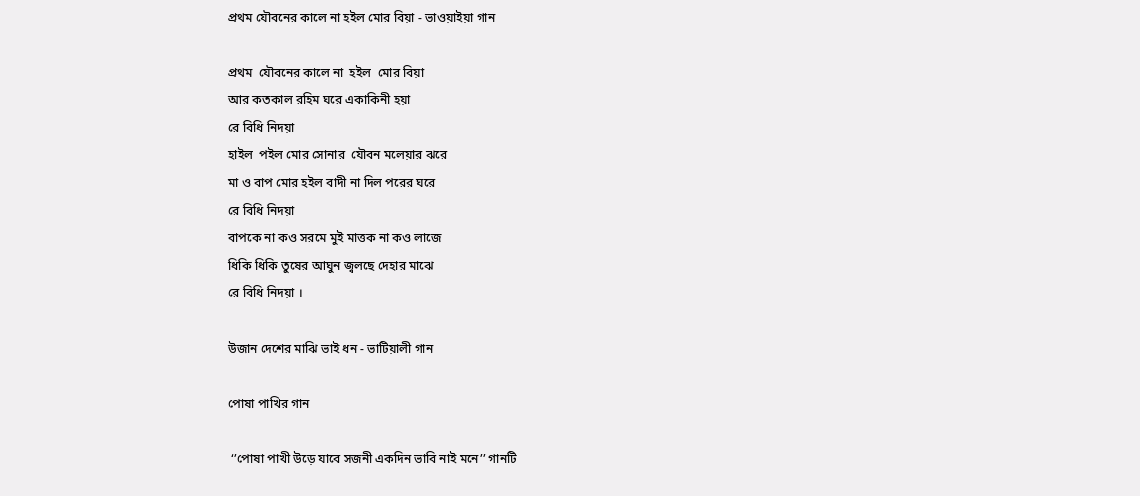প্রথম যৌবনের কালে না হইল মোর বিয়া - ভাওয়াইয়া গান

প্রথম  যৌবনের কালে না  হইল  মোর বিয়া
আর কতকাল রহিম ঘরে একাকিনী হয়া
রে বিধি নিদয়া
হাইল  পইল মোর সোনার  যৌবন মলেয়ার ঝরে
মা ও বাপ মোর হইল বাদী না দিল পরের ঘরে
রে বিধি নিদয়া
বাপকে না কও সরমে মুই মাত্তক না কও লাজে
ধিকি ধিকি তুষের আঘুন জ্বলছে দেহার মাঝে
রে বিধি নিদয়া ।

উজান দেশের মাঝি ভাই ধন - ভাটিয়ালী গান

পোষা পাখির গান

 ‘’পোষা পাখী উড়ে যাবে সজনী একদিন ভাবি নাই মনে’’ গানটি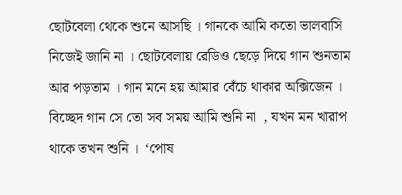ছোটবেলা থেকে শুনে আসছি । গানকে আমি কতো ভালবাসি নিজেই জানি না । ছোটবেলায় রেডিও ছেড়ে দিয়ে গান শুনতাম আর পড়তাম । গান মনে হয় আমার বেঁচে থাকার অক্সিজেন । বিচ্ছেদ গান সে তো সব সময় আমি শুনি না  , যখন মন খারাপ থাকে তখন শুনি ।  ‘পোষ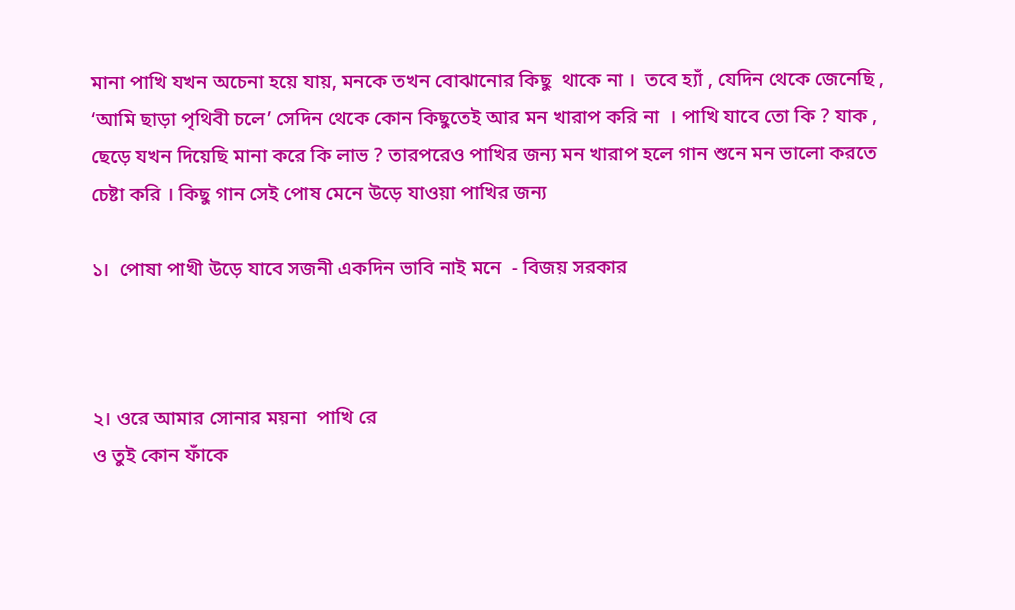মানা পাখি যখন অচেনা হয়ে যায়, মনকে তখন বোঝানোর কিছু  থাকে না ।  তবে হ্যাঁ , যেদিন থেকে জেনেছি , ‘আমি ছাড়া পৃথিবী চলে’ সেদিন থেকে কোন কিছুতেই আর মন খারাপ করি না  । পাখি যাবে তো কি ? যাক , ছেড়ে যখন দিয়েছি মানা করে কি লাভ ? তারপরেও পাখির জন্য মন খারাপ হলে গান শুনে মন ভালো করতে চেষ্টা করি । কিছু গান সেই পোষ মেনে উড়ে যাওয়া পাখির জন্য

১।  পোষা পাখী উড়ে যাবে সজনী একদিন ভাবি নাই মনে  - বিজয় সরকার



২। ওরে আমার সোনার ময়না  পাখি রে
ও তুই কোন ফাঁকে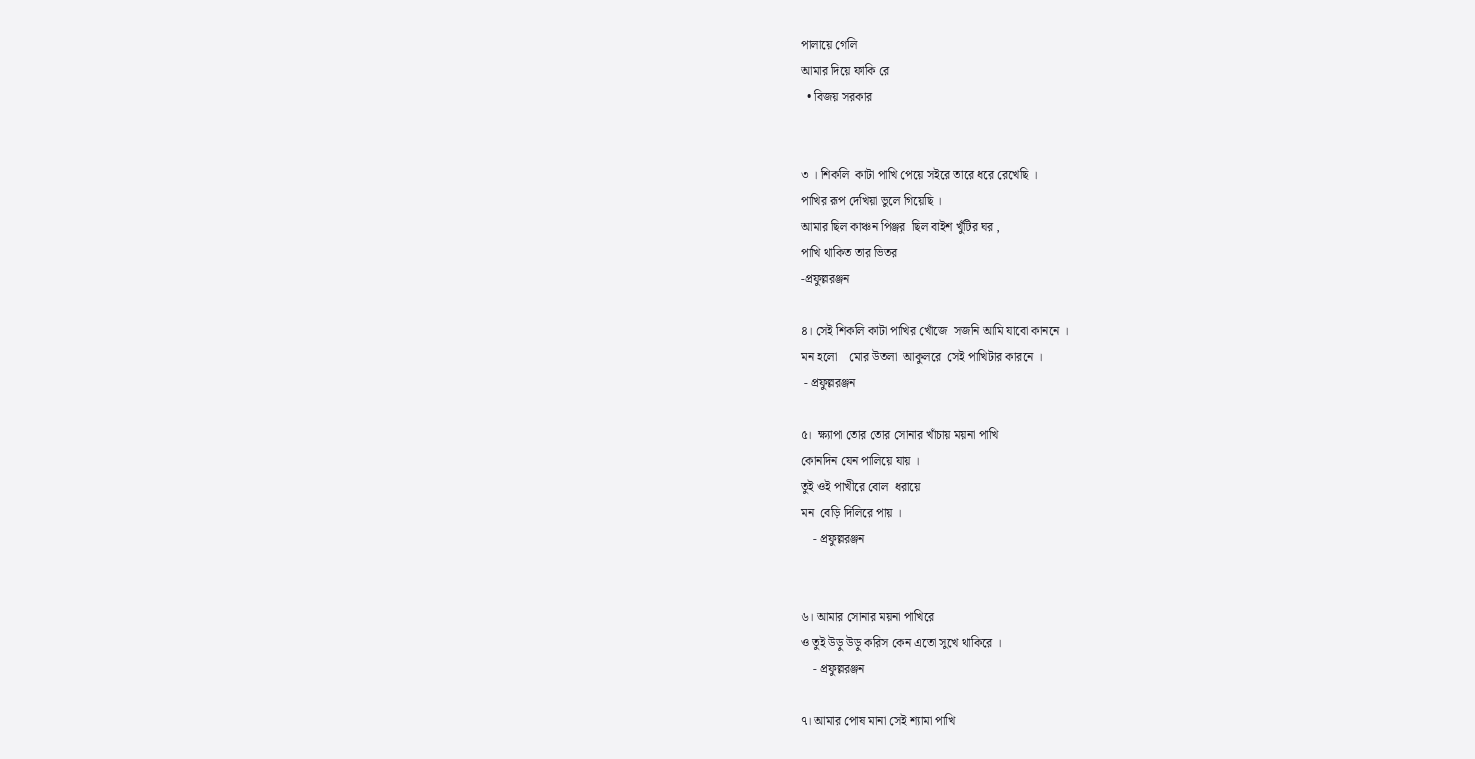পালায়ে গেলি
আমার দিয়ে ফাকি রে
  • বিজয় সরকার


৩ । শিকলি  কাটা পাখি পেয়ে সইরে তারে ধরে রেখেছি ।
পাখির রূপ দেখিয়া ভুলে গিয়েছি ।
আমার ছিল কাঞ্চন পিঞ্জর  ছিল বাইশ খুঁটির ঘর ,
পাখি থাকিত তার ভিতর
-প্রফুল্লরঞ্জন

৪। সেই শিকলি কাটা পাখির খোঁজে  সজনি আমি যাবো কাননে ।
মন হলো    মোর উতলা  আকুলরে  সেই পাখিটার কারনে ।
 - প্রফুল্লরঞ্জন

৫।  ক্ষ্যাপা তোর তোর সোনার খাঁচায় ময়না পাখি
কোনদিন যেন পালিয়ে যায় ।
তুই ওই পাখীরে বোল  ধরায়ে
মন  বেড়ি দিলিরে পায় ।
    - প্রফুল্লরঞ্জন


৬। আমার সোনার ময়না পাখিরে
ও তুই উড়ু উড়ু করিস কেন এতো সুখে থাকিরে ।
    - প্রফুল্লরঞ্জন

৭। আমার পোষ মানা সেই শ্যামা পাখি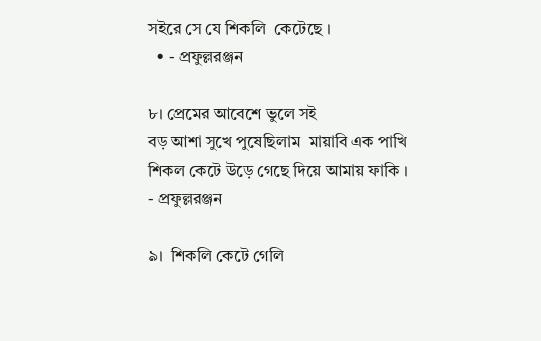সইরে সে যে শিকলি  কেটেছে ।
  • - প্রফুল্লরঞ্জন

৮। প্রেমের আবেশে ভুলে সই
বড় আশা সুখে পুষেছিলাম  মায়াবি এক পাখি
শিকল কেটে উড়ে গেছে দিয়ে আমায় ফাকি ।
- প্রফুল্লরঞ্জন

৯।  শিকলি কেটে গেলি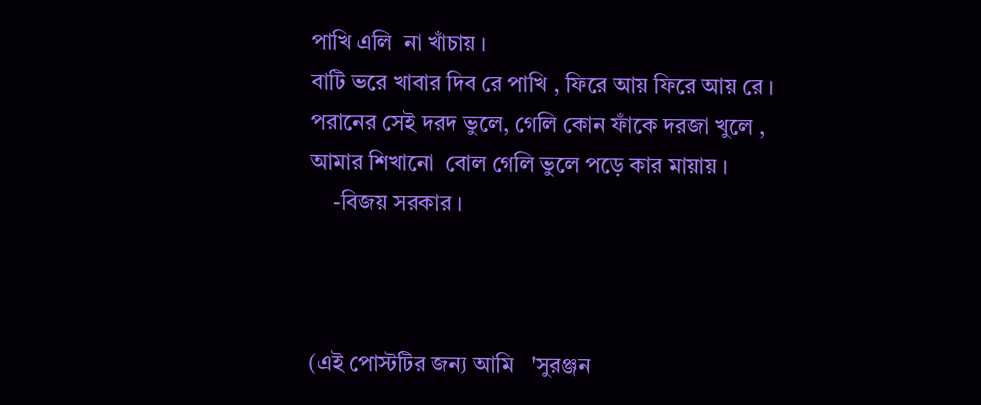পাখি এলি  না খাঁচায় ।
বাটি ভরে খাবার দিব রে পাখি , ফিরে আয় ফিরে আয় রে ।
পরানের সেই দরদ ভুলে, গেলি কোন ফাঁকে দরজা খুলে ,
আমার শিখানো  বোল গেলি ভুলে পড়ে কার মায়ায় ।
    -বিজয় সরকার ।



(এই পোস্টটির জন্য আমি   'সুরঞ্জন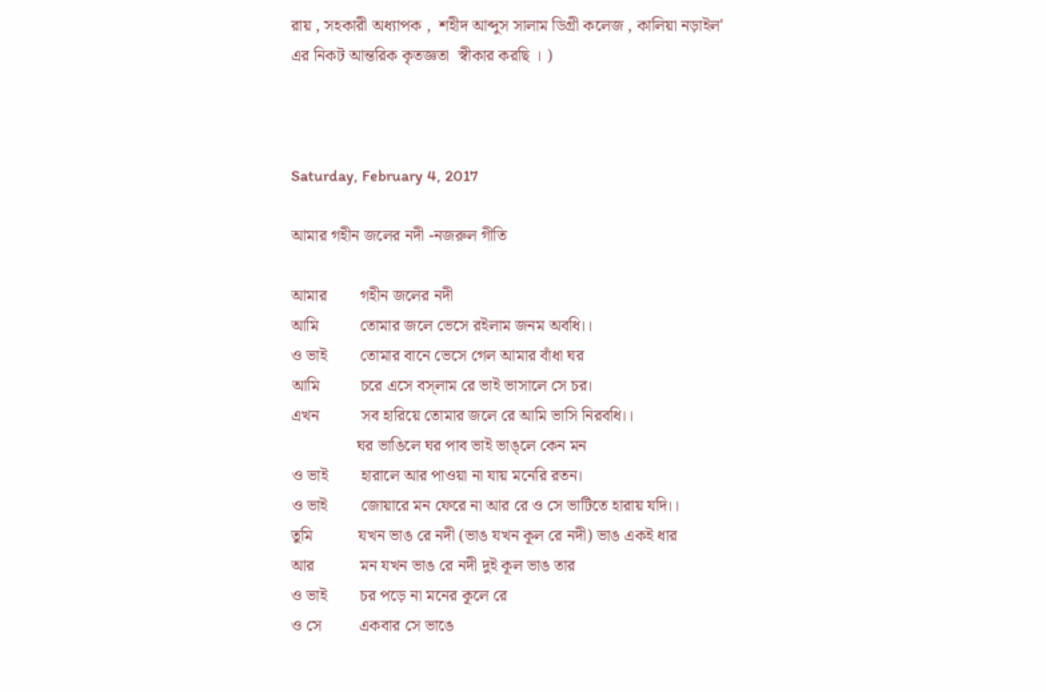রায় , সহকারী অধ্যাপক ,  শহীদ আব্দুস সালাম ডিগ্রী কলেজ , কালিয়া নড়াইল'
এর নিকট আন্তরিক কৃতজ্ঞতা  স্বীকার করছি । )



Saturday, February 4, 2017

আমার গহীন জলের নদী -নজরুল গীতি

আমার        গহীন জলের নদী
আমি          তোমার জলে ভেসে রইলাম জনম অবধি।।
ও ভাই        তোমার বানে ভেসে গেল আমার বাঁধা ঘর
আমি          চরে এসে বস্‌লাম রে ভাই ভাসালে সে চর।
এখন          সব হারিয়ে তোমার জলে রে আমি ভাসি নিরবধি।।
                ঘর ভাঙিলে ঘর পাব ভাই ভাঙ্‌লে কেন মন
ও ভাই        হারালে আর পাওয়া না যায় মনেরি রতন।
ও ভাই        জোয়ারে মন ফেরে না আর রে ও সে ভাটিতে হারায় যদি।।
তুমি           যখন ভাঙ রে নদী (ভাঙ যখন কূল রে নদী) ভাঙ একই ধার
আর           মন যখন ভাঙ রে নদী দুই কূল ভাঙ তার
ও ভাই        চর পড়ে না মনের কূলে রে
ও সে         একবার সে ভাঙে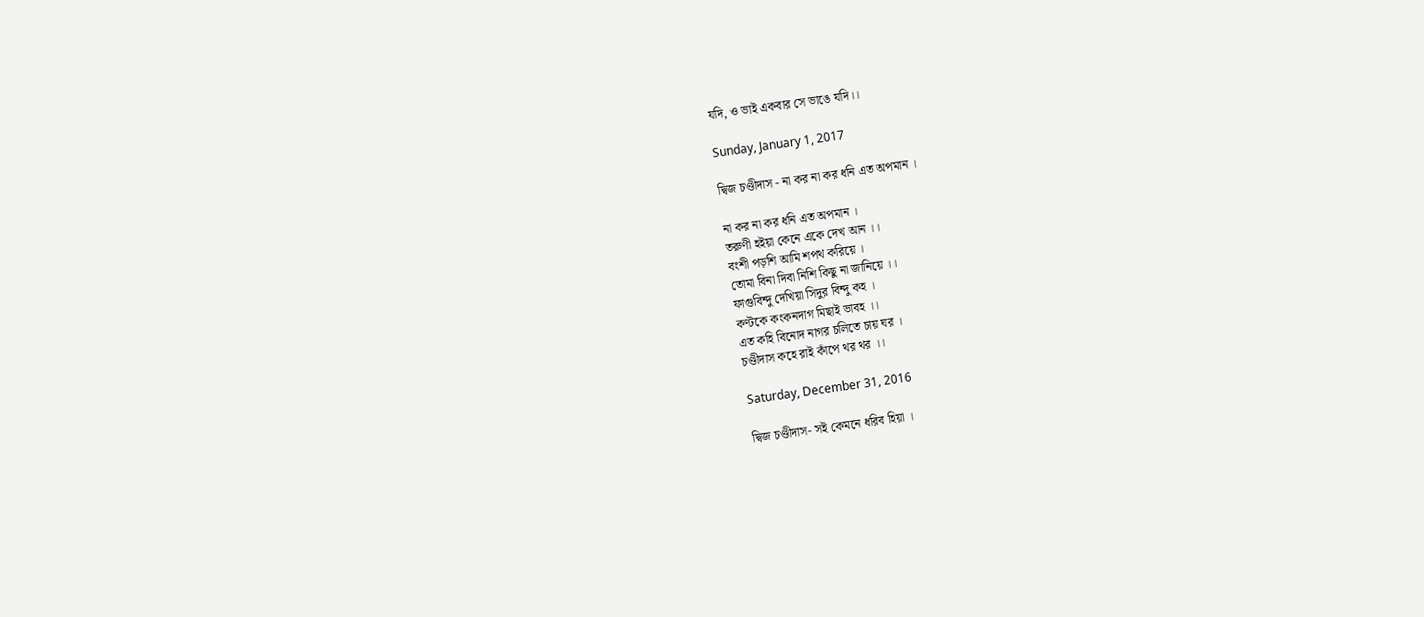যদি, ও ভাই একবার সে ভাঙে যদি।।

Sunday, January 1, 2017

দ্বিজ চণ্ডীদাস - না কর না কর ধনি এত অপমান ।

না কর না কর ধনি এত অপমান ।
তরুণী হইয়া কেনে একে দেখ আন ।।
বংশী পড়শি আমি শপথ করিয়ে ।
তোমা বিনা দিবা নিশি কিছু না জানিয়ে ।।
ফাগুবিন্দু দেখিয়া সিদুর বিন্দু কহ ।
কণ্টকে কংকনদাগ মিছাই ভাবহ ।।
এত কহি বিনোদ নাগর চলিতে চায় ঘর ।
চণ্ডীদাস কহে রাই কাঁপে থর থর ।।

Saturday, December 31, 2016

দ্বিজ চণ্ডীদাস- সই কেমনে ধরিব হিয়া ।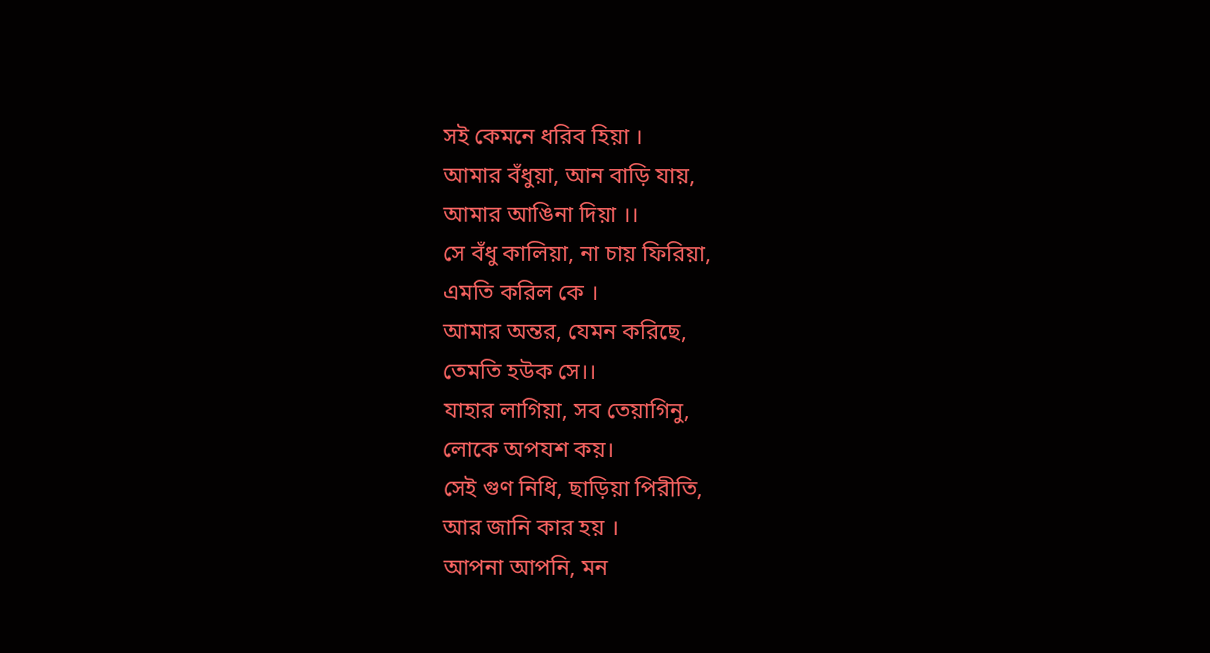সই কেমনে ধরিব হিয়া ।
আমার বঁধুয়া, আন বাড়ি যায়,
আমার আঙিনা দিয়া ।।
সে বঁধু কালিয়া, না চায় ফিরিয়া,
এমতি করিল কে ।
আমার অন্তর, যেমন করিছে,
তেমতি হউক সে।।
যাহার লাগিয়া, সব তেয়াগিনু,
লোকে অপযশ কয়।
সেই গুণ নিধি, ছাড়িয়া পিরীতি,
আর জানি কার হয় ।
আপনা আপনি, মন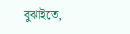বুঝাইতে,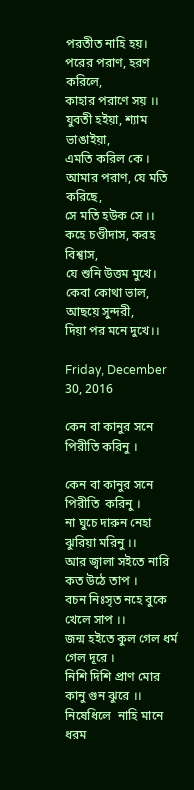পরতীত নাহি হয়।
পরের পরাণ, হরণ করিলে,
কাহার পরাণে সয় ।।
যুবতী হইয়া, শ্যাম ভাঙাইয়া,
এমতি করিল কে ।
আমার পরাণ, যে মতি করিছে,
সে মতি হউক সে ।।
কহে চণ্ডীদাস, করহ বিশ্বাস,
যে শুনি উত্তম মুখে।
কেবা কোথা ভাল, আছয়ে সুন্দরী,
দিয়া পর মনে দুখে।।

Friday, December 30, 2016

কেন বা কানুর সনে পিরীতি করিনু ।

কেন বা কানুর সনে পিরীতি  করিনু ।
না ঘুচে দারুন নেহা ঝুরিয়া মরিনু ।।
আর জ্বালা সইতে নারি কত উঠে তাপ ।
বচন নিঃসৃত নহে বুকে খেলে সাপ ।।
জন্ম হইতে কুল গেল ধর্ম গেল দূরে ।
নিশি দিশি প্রাণ মোর কানু গুন ঝুরে ।।
নিষেধিলে  নাহি মানে ধরম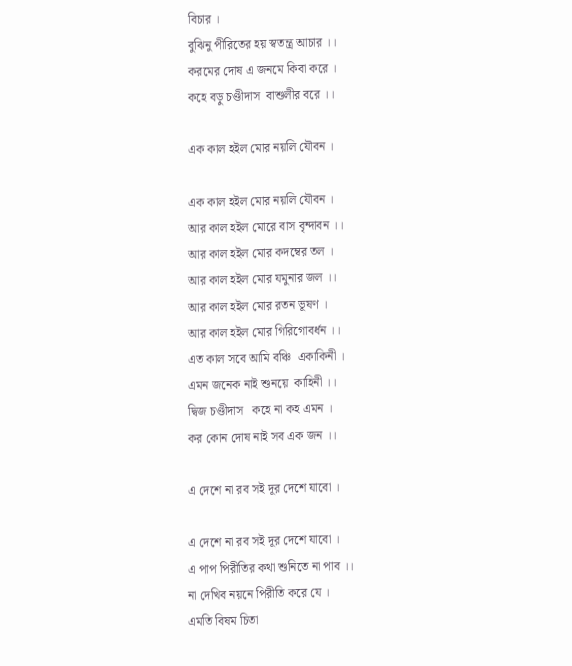বিচার ।
বুঝিনু পীরিতের হয় স্বতন্ত্র আচার ।।
করমের দোষ এ জনমে কিবা করে ।
কহে বড়ু চণ্ডীদাস  বাশুলীর বরে ।।

এক কাল হইল মোর নয়লি যৌবন ।

এক কাল হইল মোর নয়লি যৌবন ।
আর কাল হইল মোরে বাস বৃন্দাবন ।।
আর কাল হইল মোর কদম্বের তল ।
আর কাল হইল মোর যমুনার জল ।।
আর কাল হইল মোর রতন ভূষণ ।
আর কাল হইল মোর গিরিগোবর্ধন ।।
এত কাল সবে আমি বঞ্চি  একাকিনী ।
এমন জনেক নাই শুনয়ে  কাহিনী ।।
দ্বিজ চণ্ডীদাস   কহে না কহ এমন ।
কর কোন দোষ নাই সব এক জন ।।

এ দেশে না রব সই দূর দেশে যাবো ।

এ দেশে না রব সই দূর দেশে যাবো ।
এ পাপ পিরীতির কথা শুনিতে না পাব ।।
না দেখিব নয়নে পিরীতি করে যে ।
এমতি বিষম চিতা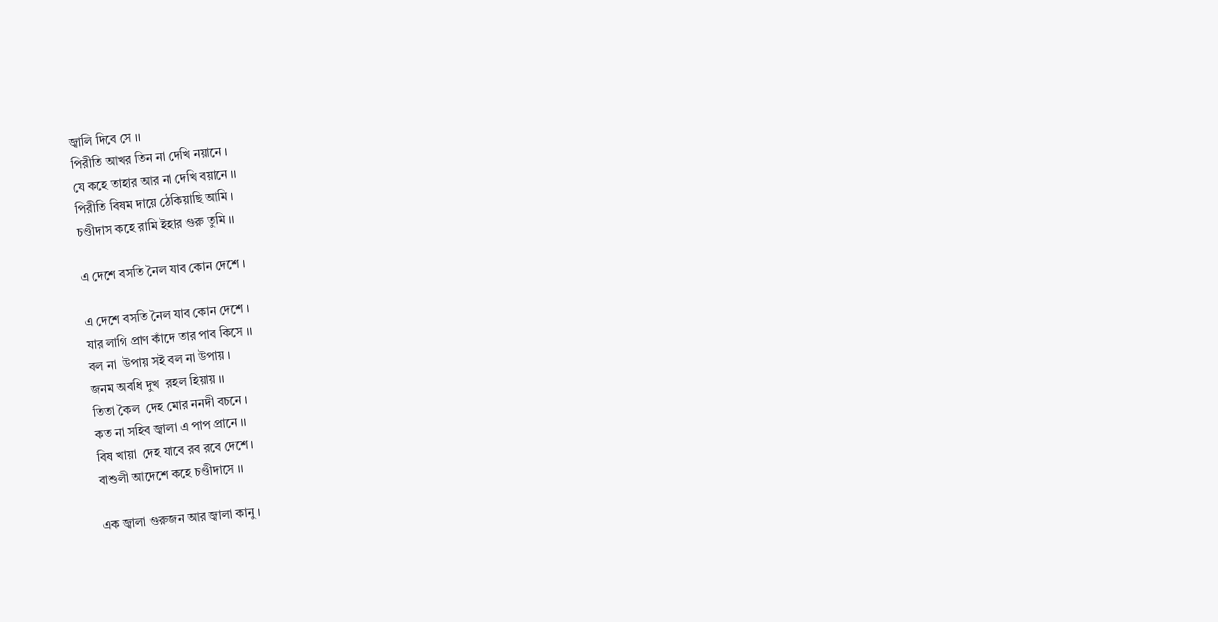জ্বালি দিবে সে ।।
পিরীতি আখর তিন না দেখি নয়ানে ।
যে কহে তাহার আর না দেখি বয়ানে ।।
পিরীতি বিষম দায়ে ঠেকিয়াছি আমি ।
চণ্ডীদাস কহে রামি ইহার গুরু তুমি ।।

এ দেশে বসতি নৈল যাব কোন দেশে ।

এ দেশে বসতি নৈল যাব কোন দেশে ।
যার লাগি প্রাণ কাঁদে তার পাব কিসে ।।
বল না  উপায় সই বল না উপায় ।
জনম অবধি দুখ  রহল হিয়ায় ।।
তিতা কৈল  দেহ মোর ননদী বচনে ।
কত না সহিব জ্বালা এ পাপ প্রানে ।।
বিষ খায়া  দেহ যাবে রব রবে দেশে ।
বাশুলী আদেশে কহে চণ্ডীদাসে ।।

এক জ্বালা গুরুজন আর জ্বালা কানু ।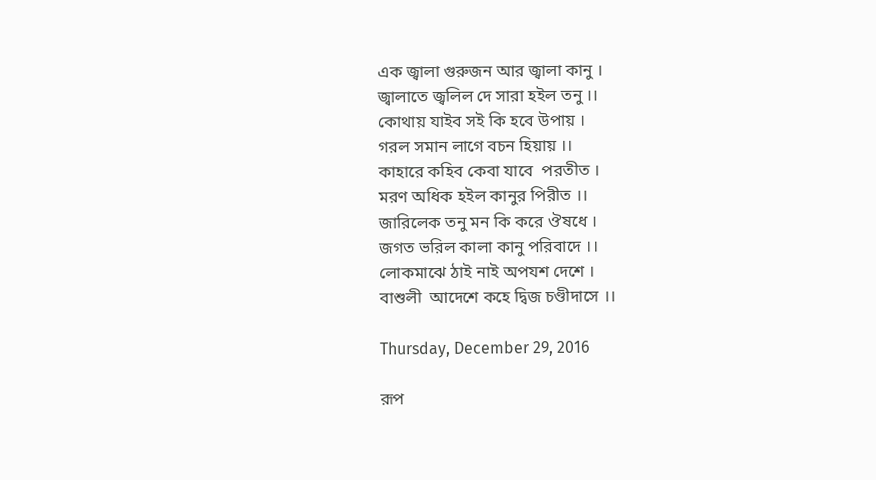এক জ্বালা গুরুজন আর জ্বালা কানু ।
জ্বালাতে জ্বলিল দে সারা হইল তনু ।।
কোথায় যাইব সই কি হবে উপায় ।
গরল সমান লাগে বচন হিয়ায় ।।
কাহারে কহিব কেবা যাবে  পরতীত ।
মরণ অধিক হইল কানুর পিরীত ।।
জারিলেক তনু মন কি করে ঔষধে ।
জগত ভরিল কালা কানু পরিবাদে ।।
লোকমাঝে ঠাই নাই অপযশ দেশে ।
বাশুলী  আদেশে কহে দ্বিজ চণ্ডীদাসে ।।

Thursday, December 29, 2016

রূপ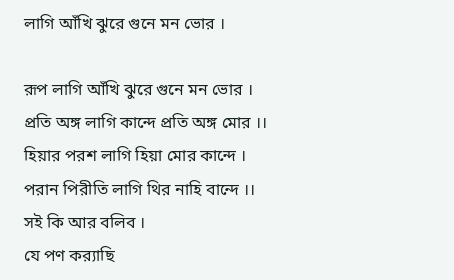লাগি আঁখি ঝুরে গুনে মন ভোর ।

রূপ লাগি আঁখি ঝুরে গুনে মন ভোর ।
প্রতি অঙ্গ লাগি কান্দে প্রতি অঙ্গ মোর ।।
হিয়ার পরশ লাগি হিয়া মোর কান্দে ।
পরান পিরীতি লাগি থির নাহি বান্দে ।।
সই কি আর বলিব ।
যে পণ কর‍্যাছি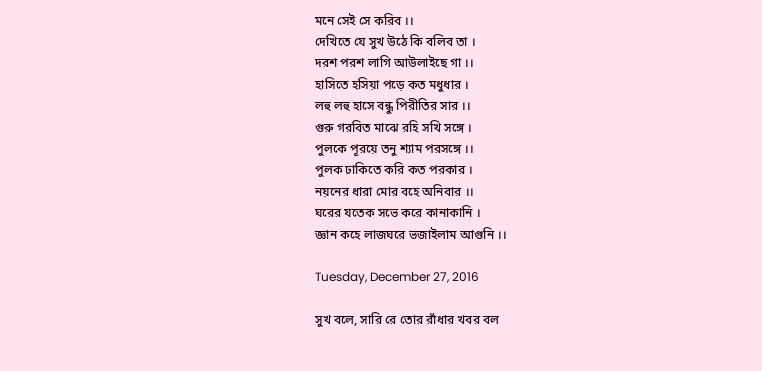মনে সেই সে করিব ।।
দেখিতে যে সুখ উঠে কি বলিব তা ।
দরশ পরশ লাগি আউলাইছে গা ।।
হাসিতে হসিয়া পড়ে কত মধুধার ।
লহু লহু হাসে বন্ধু পিরীতির সার ।।
গুরু গরবিত মাঝে রহি সখি সঙ্গে ।
পুলকে পূরয়ে তনু শ্যাম পরসঙ্গে ।।
পুলক ঢাকিতে করি কত পরকার ।
নয়নের ধারা মোর বহে অনিবার ।।
ঘরের যতেক সভে করে কানাকানি ।
জ্ঞান কহে লাজঘরে ভজাইলাম আগুনি ।।

Tuesday, December 27, 2016

সুখ বলে, সারি রে তোর রাঁধার খবর বল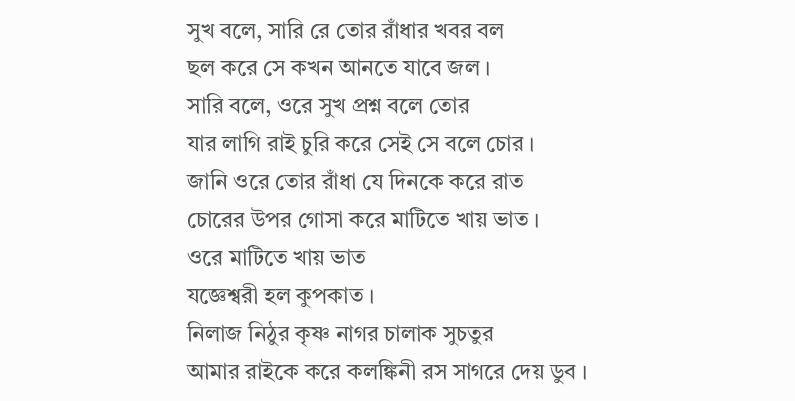সুখ বলে, সারি রে তোর রাঁধার খবর বল
ছল করে সে কখন আনতে যাবে জল ।
সারি বলে, ওরে সুখ প্রশ্ন বলে তোর
যার লাগি রাই চুরি করে সেই সে বলে চোর ।
জানি ওরে তোর রাঁধা যে দিনকে করে রাত
চোরের উপর গোসা করে মাটিতে খায় ভাত ।
ওরে মাটিতে খায় ভাত
যজ্ঞেশ্বরী হল কুপকাত ।
নিলাজ নিঠুর কৃষ্ণ নাগর চালাক সুচতুর
আমার রাইকে করে কলঙ্কিনী রস সাগরে দেয় ডুব ।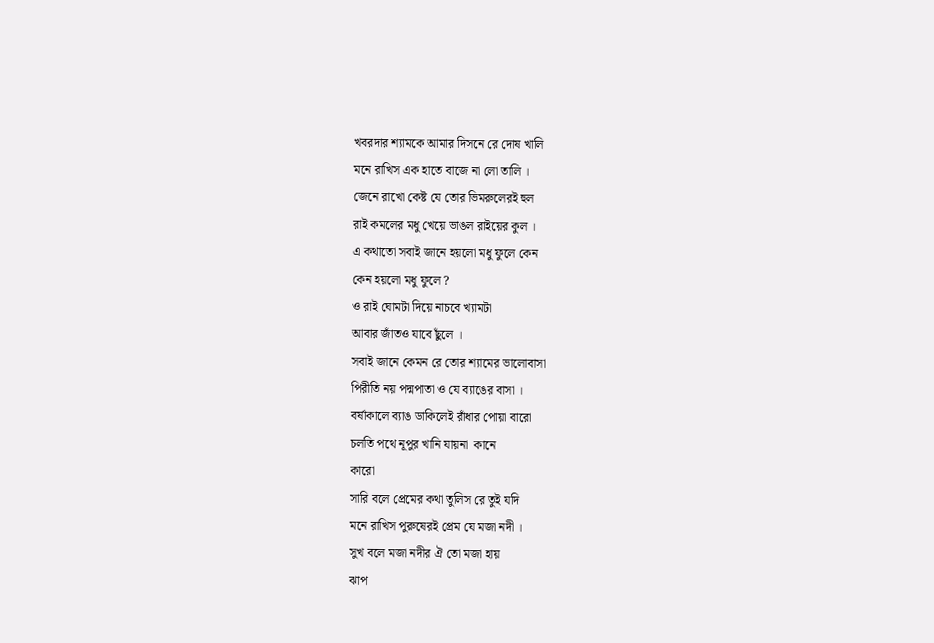খবরদার শ্যামকে আমার দিসনে রে দোষ খালি
মনে রাখিস এক হাতে বাজে না লো তালি ।
জেনে রাখো কেষ্ট যে তোর ভিমরুলেরই হুল
রাই কমলের মধু খেয়ে ভাঙল রাইয়ের কুল ।
এ কথাতো সবাই জানে হয়লো মধু ফুলে কেন
কেন হয়লো মধু ফুলে ?
ও রাই ঘোমটা দিয়ে নাচবে খ্যামটা
আবার জাঁতও যাবে ছুঁলে ।
সবাই জানে কেমন রে তোর শ্যামের ভালোবাসা
পিরীতি নয় পদ্মপাতা ও যে ব্যাঙের বাসা ।
বর্ষাকালে ব্যাঙ ডাকিলেই রাঁধার পোয়া বারো
চলতি পথে নূপুর খানি যায়না  কানে
কারো
সারি বলে প্রেমের কথা তুলিস রে তুই যদি
মনে রাখিস পুরুষেরই প্রেম যে মজা নদী ।
সুখ বলে মজা নদীর ঐ তো মজা হায়
ঝাপ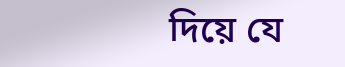দিয়ে যে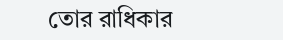তোর রাধিকার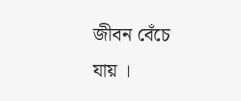জীবন বেঁচে যায় ।